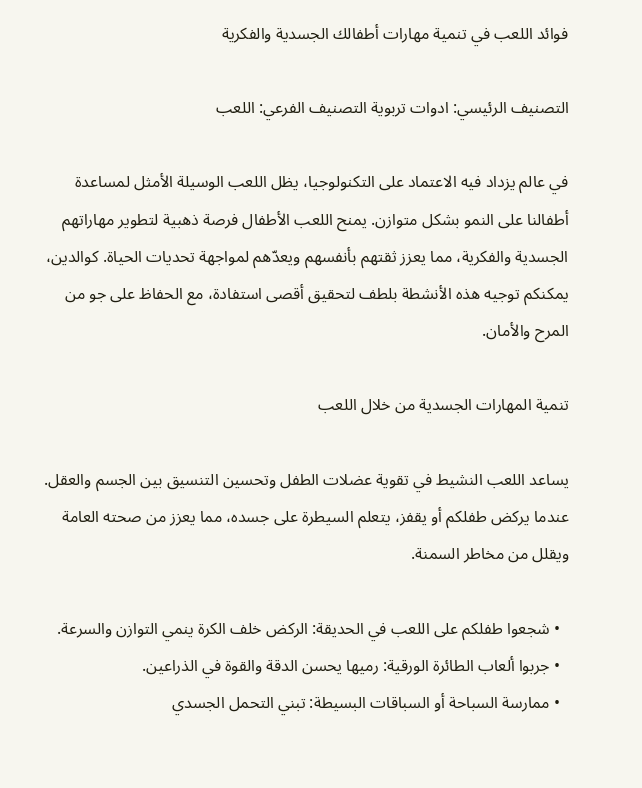فوائد اللعب في تنمية مهارات أطفالك الجسدية والفكرية

التصنيف الرئيسي: ادوات تربوية التصنيف الفرعي: اللعب

في عالم يزداد فيه الاعتماد على التكنولوجيا، يظل اللعب الوسيلة الأمثل لمساعدة أطفالنا على النمو بشكل متوازن. يمنح اللعب الأطفال فرصة ذهبية لتطوير مهاراتهم الجسدية والفكرية، مما يعزز ثقتهم بأنفسهم ويعدّهم لمواجهة تحديات الحياة. كوالدين، يمكنكم توجيه هذه الأنشطة بلطف لتحقيق أقصى استفادة، مع الحفاظ على جو من المرح والأمان.

تنمية المهارات الجسدية من خلال اللعب

يساعد اللعب النشيط في تقوية عضلات الطفل وتحسين التنسيق بين الجسم والعقل. عندما يركض طفلكم أو يقفز، يتعلم السيطرة على جسده، مما يعزز من صحته العامة ويقلل من مخاطر السمنة.

  • شجعوا طفلكم على اللعب في الحديقة: الركض خلف الكرة ينمي التوازن والسرعة.
  • جربوا ألعاب الطائرة الورقية: رميها يحسن الدقة والقوة في الذراعين.
  • ممارسة السباحة أو السباقات البسيطة: تبني التحمل الجسدي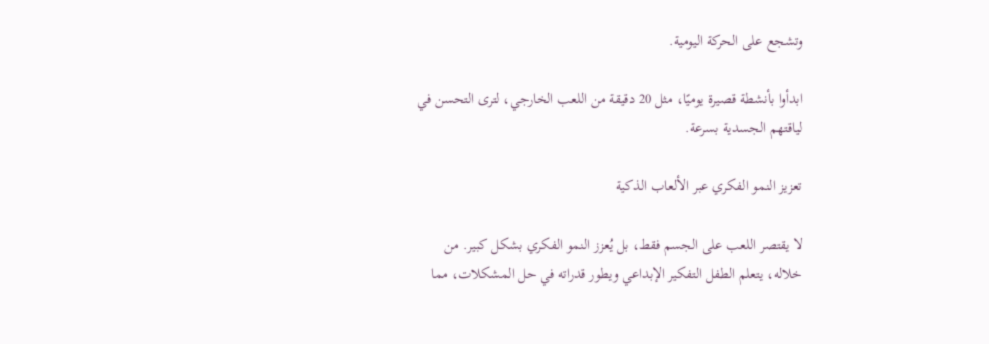وتشجع على الحركة اليومية.

ابدأوا بأنشطة قصيرة يوميًا، مثل 20 دقيقة من اللعب الخارجي، لترى التحسن في لياقتهم الجسدية بسرعة.

تعزيز النمو الفكري عبر الألعاب الذكية

لا يقتصر اللعب على الجسم فقط، بل يُعزز النمو الفكري بشكل كبير. من خلاله، يتعلم الطفل التفكير الإبداعي ويطور قدراته في حل المشكلات، مما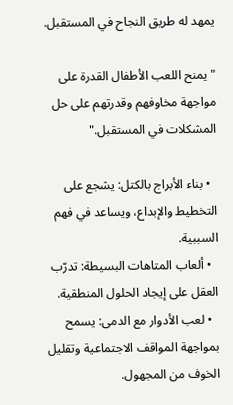يمهد له طريق النجاح في المستقبل.

"يمنح اللعب الأطفال القدرة على مواجهة مخاوفهم وقدرتهم على حل المشكلات في المستقبل."

  • بناء الأبراج بالكتل: يشجع على التخطيط والإبداع، ويساعد في فهم السببية.
  • ألعاب المتاهات البسيطة: تدرّب العقل على إيجاد الحلول المنطقية.
  • لعب الأدوار مع الدمى: يسمح بمواجهة المواقف الاجتماعية وتقليل الخوف من المجهول.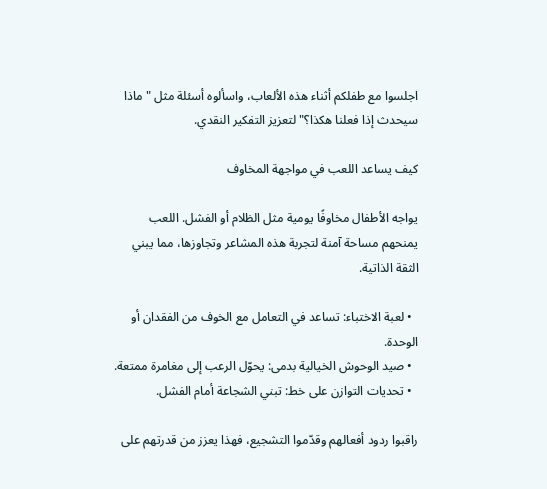اجلسوا مع طفلكم أثناء هذه الألعاب، واسألوه أسئلة مثل "ماذا سيحدث إذا فعلنا هكذا؟" لتعزيز التفكير النقدي.

كيف يساعد اللعب في مواجهة المخاوف

يواجه الأطفال مخاوفًا يومية مثل الظلام أو الفشل. اللعب يمنحهم مساحة آمنة لتجربة هذه المشاعر وتجاوزها، مما يبني الثقة الذاتية.

  • لعبة الاختباء: تساعد في التعامل مع الخوف من الفقدان أو الوحدة.
  • صيد الوحوش الخيالية بدمى: يحوّل الرعب إلى مغامرة ممتعة.
  • تحديات التوازن على خط: تبني الشجاعة أمام الفشل.

راقبوا ردود أفعالهم وقدّموا التشجيع، فهذا يعزز من قدرتهم على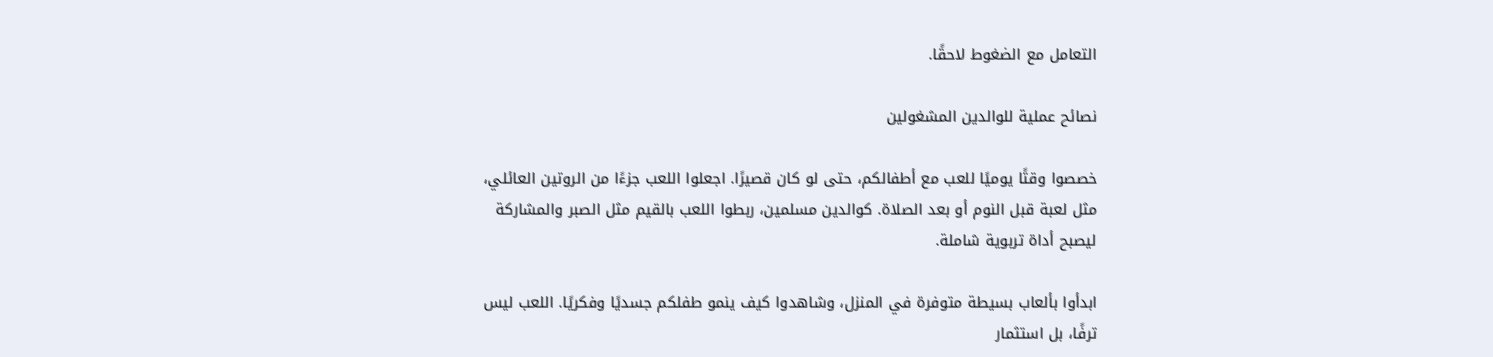التعامل مع الضغوط لاحقًا.

نصائح عملية للوالدين المشغولين

خصصوا وقتًا يوميًا للعب مع أطفالكم، حتى لو كان قصيرًا. اجعلوا اللعب جزءًا من الروتين العائلي، مثل لعبة قبل النوم أو بعد الصلاة. كوالدين مسلمين، ربطوا اللعب بالقيم مثل الصبر والمشاركة ليصبح أداة تربوية شاملة.

ابدأوا بألعاب بسيطة متوفرة في المنزل، وشاهدوا كيف ينمو طفلكم جسديًا وفكريًا. اللعب ليس ترفًا، بل استثمار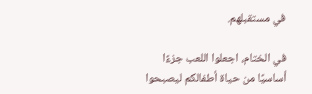في مستقبلهم.

في الختام، اجعلوا اللعب جزءًا أساسيًا من حياة أطفالكم ليصبحوا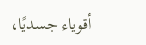أقوياء جسديًا،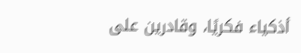أذكياء فكريًا، وقادرين على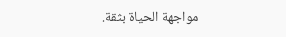مواجهة الحياة بثقة.